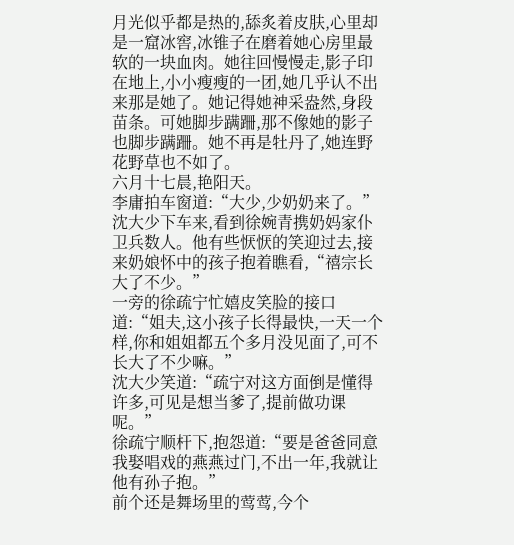月光似乎都是热的,舔炙着皮肤,心里却是一窟冰窖,冰锥子在磨着她心房里最软的一块血肉。她往回慢慢走,影子印在地上,小小瘦瘦的一团,她几乎认不出来那是她了。她记得她神采盎然,身段苗条。可她脚步蹒跚,那不像她的影子也脚步蹒跚。她不再是牡丹了,她连野花野草也不如了。
六月十七晨,艳阳天。
李庸拍车窗道:“大少,少奶奶来了。”
沈大少下车来,看到徐婉青携奶妈家仆卫兵数人。他有些恹恹的笑迎过去,接来奶娘怀中的孩子抱着瞧看,“禧宗长大了不少。”
一旁的徐疏宁忙嬉皮笑脸的接口道:“姐夫,这小孩子长得最快,一天一个样,你和姐姐都五个多月没见面了,可不长大了不少嘛。”
沈大少笑道:“疏宁对这方面倒是懂得许多,可见是想当爹了,提前做功课呢。”
徐疏宁顺杆下,抱怨道:“要是爸爸同意我娶唱戏的燕燕过门,不出一年,我就让他有孙子抱。”
前个还是舞场里的莺莺,今个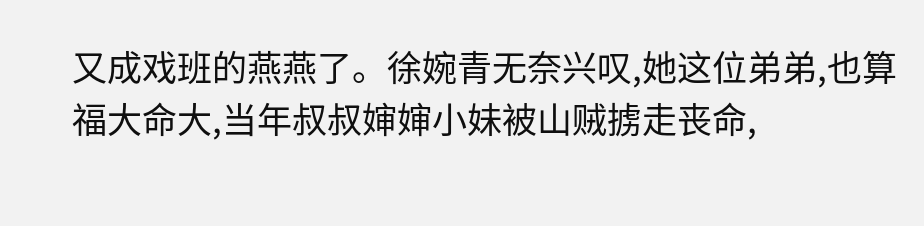又成戏班的燕燕了。徐婉青无奈兴叹,她这位弟弟,也算福大命大,当年叔叔婶婶小妹被山贼掳走丧命,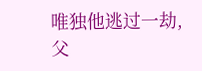唯独他逃过一劫,父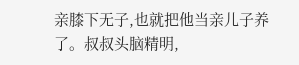亲膝下无子,也就把他当亲儿子养了。叔叔头脑精明,